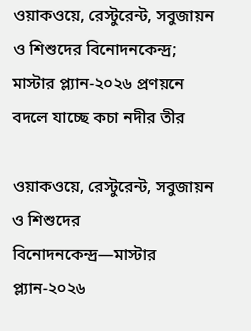ওয়াকওয়ে, রেস্টুরেন্ট, সবুজায়ন ও শিশুদের বিনোদনকেন্দ্র; মাস্টার প্ল্যান-২০২৬ প্রণয়নে বদলে যাচ্ছে কচা নদীর তীর

ওয়াকওয়ে, রেস্টুরেন্ট, সবুজায়ন ও শিশুদের বিনোদনকেন্দ্র—মাস্টার প্ল্যান-২০২৬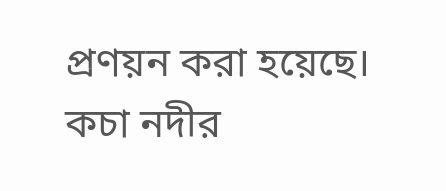প্রণয়ন করা হয়েছে।
কচা নদীর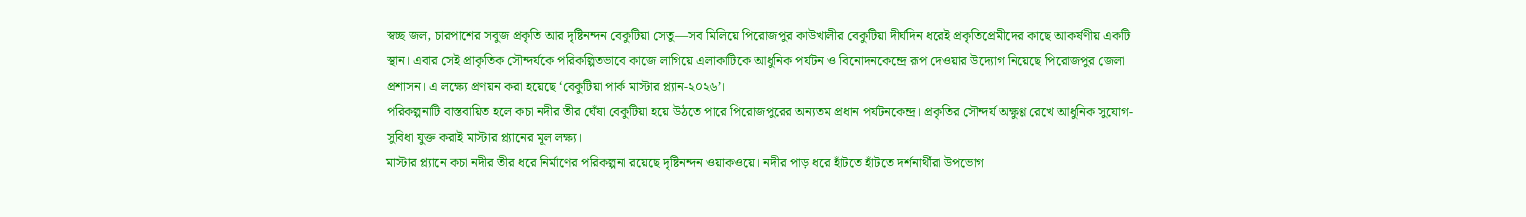স্বচ্ছ জল, চারপাশের সবুজ প্রকৃতি আর দৃষ্টিনন্দন বেকুটিয়া সেতু—সব মিলিয়ে পিরোজপুর কাউখালীর বেকুটিয়া দীর্ঘদিন ধরেই প্রকৃতিপ্রেমীদের কাছে আকর্ষণীয় একটি স্থান। এবার সেই প্রাকৃতিক সৌন্দর্যকে পরিকল্পিতভাবে কাজে লাগিয়ে এলাকাটিকে আধুনিক পর্যটন ও বিনোদনকেন্দ্রে রূপ দেওয়ার উদ্যোগ নিয়েছে পিরোজপুর জেলা প্রশাসন। এ লক্ষ্যে প্রণয়ন করা হয়েছে ‘বেকুটিয়া পার্ক মাস্টার প্ল্যান-২০২৬’।
পরিকল্পনাটি বাস্তবায়িত হলে কচা নদীর তীর ঘেঁষা বেকুটিয়া হয়ে উঠতে পারে পিরোজপুরের অন্যতম প্রধান পর্যটনকেন্দ্র। প্রকৃতির সৌন্দর্য অক্ষুণ্ণ রেখে আধুনিক সুযোগ-সুবিধা যুক্ত করাই মাস্টার প্ল্যানের মূল লক্ষ্য।
মাস্টার প্ল্যানে কচা নদীর তীর ধরে নির্মাণের পরিকল্পনা রয়েছে দৃষ্টিনন্দন ওয়াকওয়ে। নদীর পাড় ধরে হাঁটতে হাঁটতে দর্শনার্থীরা উপভোগ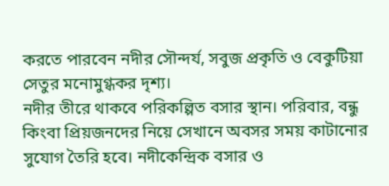করতে পারবেন নদীর সৌন্দর্য, সবুজ প্রকৃতি ও বেকুটিয়া সেতুর মনোমুগ্ধকর দৃশ্য।
নদীর তীরে থাকবে পরিকল্পিত বসার স্থান। পরিবার, বন্ধু কিংবা প্রিয়জনদের নিয়ে সেখানে অবসর সময় কাটানোর সুযোগ তৈরি হবে। নদীকেন্দ্রিক বসার ও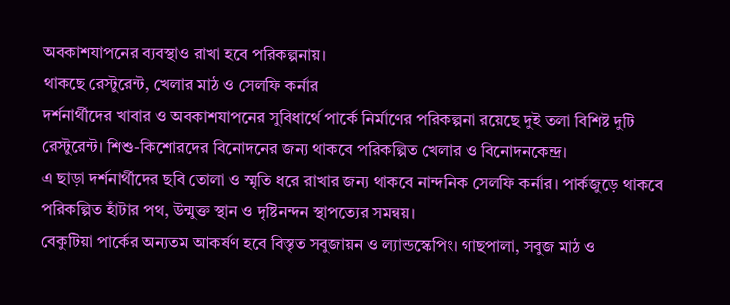অবকাশযাপনের ব্যবস্থাও রাখা হবে পরিকল্পনায়।
থাকছে রেস্টুরেন্ট, খেলার মাঠ ও সেলফি কর্নার
দর্শনার্থীদের খাবার ও অবকাশযাপনের সুবিধার্থে পার্কে নির্মাণের পরিকল্পনা রয়েছে দুই তলা বিশিষ্ট দুটি রেস্টুরেন্ট। শিশু-কিশোরদের বিনোদনের জন্য থাকবে পরিকল্পিত খেলার ও বিনোদনকেন্দ্র।
এ ছাড়া দর্শনার্থীদের ছবি তোলা ও স্মৃতি ধরে রাখার জন্য থাকবে নান্দনিক সেলফি কর্নার। পার্কজুড়ে থাকবে পরিকল্পিত হাঁটার পথ, উন্মুক্ত স্থান ও দৃষ্টিনন্দন স্থাপত্যের সমন্বয়।
বেকুটিয়া পার্কের অন্যতম আকর্ষণ হবে বিস্তৃত সবুজায়ন ও ল্যান্ডস্কেপিং। গাছপালা, সবুজ মাঠ ও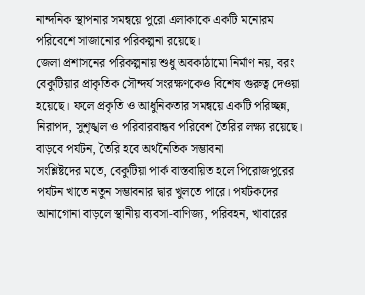নান্দনিক স্থাপনার সমন্বয়ে পুরো এলাকাকে একটি মনোরম পরিবেশে সাজানোর পরিকল্পনা রয়েছে।
জেলা প্রশাসনের পরিকল্পনায় শুধু অবকাঠামো নির্মাণ নয়, বরং বেকুটিয়ার প্রাকৃতিক সৌন্দর্য সংরক্ষণকেও বিশেষ গুরুত্ব দেওয়া হয়েছে। ফলে প্রকৃতি ও আধুনিকতার সমন্বয়ে একটি পরিচ্ছন্ন, নিরাপদ, সুশৃঙ্খল ও পরিবারবান্ধব পরিবেশ তৈরির লক্ষ্য রয়েছে।
বাড়বে পর্যটন, তৈরি হবে অর্থনৈতিক সম্ভাবনা
সংশ্লিষ্টদের মতে, বেকুটিয়া পার্ক বাস্তবায়িত হলে পিরোজপুরের পর্যটন খাতে নতুন সম্ভাবনার দ্বার খুলতে পারে। পর্যটকদের আনাগোনা বাড়লে স্থানীয় ব্যবসা-বাণিজ্য, পরিবহন, খাবারের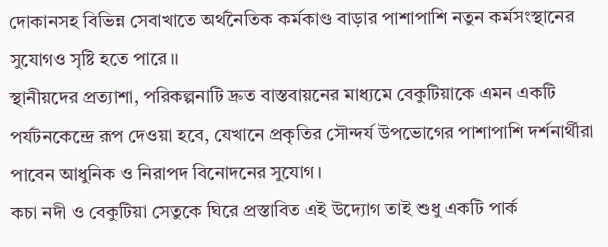দোকানসহ বিভিন্ন সেবাখাতে অর্থনৈতিক কর্মকাণ্ড বাড়ার পাশাপাশি নতুন কর্মসংস্থানের সুযোগও সৃষ্টি হতে পারে।।
স্থানীয়দের প্রত্যাশা, পরিকল্পনাটি দ্রুত বাস্তবায়নের মাধ্যমে বেকুটিয়াকে এমন একটি পর্যটনকেন্দ্রে রূপ দেওয়া হবে, যেখানে প্রকৃতির সৌন্দর্য উপভোগের পাশাপাশি দর্শনার্থীরা পাবেন আধুনিক ও নিরাপদ বিনোদনের সুযোগ।
কচা নদী ও বেকুটিয়া সেতুকে ঘিরে প্রস্তাবিত এই উদ্যোগ তাই শুধু একটি পার্ক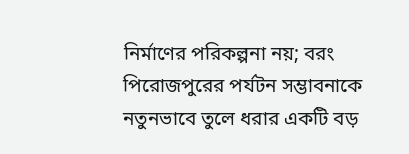নির্মাণের পরিকল্পনা নয়; বরং পিরোজপুরের পর্যটন সম্ভাবনাকে নতুনভাবে তুলে ধরার একটি বড়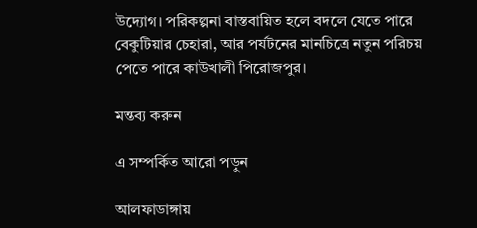উদ্যোগ। পরিকল্পনা বাস্তবায়িত হলে বদলে যেতে পারে বেকুটিয়ার চেহারা, আর পর্যটনের মানচিত্রে নতুন পরিচয় পেতে পারে কাউখালী পিরোজপুর।

মন্তব্য করুন

এ সম্পর্কিত আরো পড়ুন

আলফাডাঙ্গায়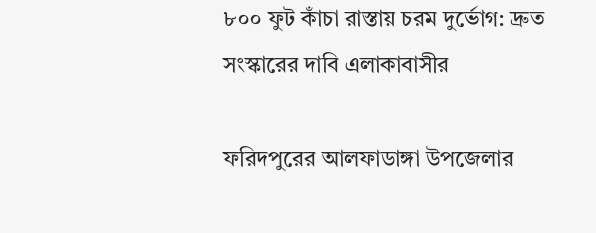৮০০ ফুট কাঁচা রাস্তায় চরম দুর্ভোগ: দ্রুত সংস্কারের দাবি এলাকাবাসীর

ফরিদপুরের আলফাডাঙ্গা উপজেলার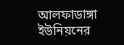আলফাডাঙ্গা ইউনিয়নের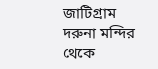জাটিগ্রাম দরুনা মন্দির থেকে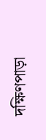দক্ষিণপাড়া